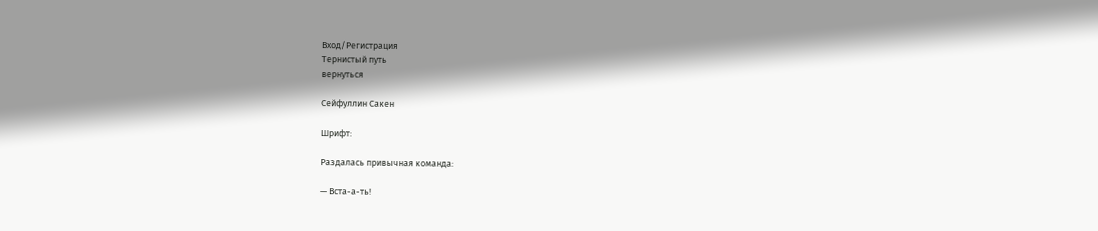Вход/Регистрация
Тернистый путь
вернуться

Сейфуллин Сакен

Шрифт:

Раздалась привычная команда:

— Вста-а-ть!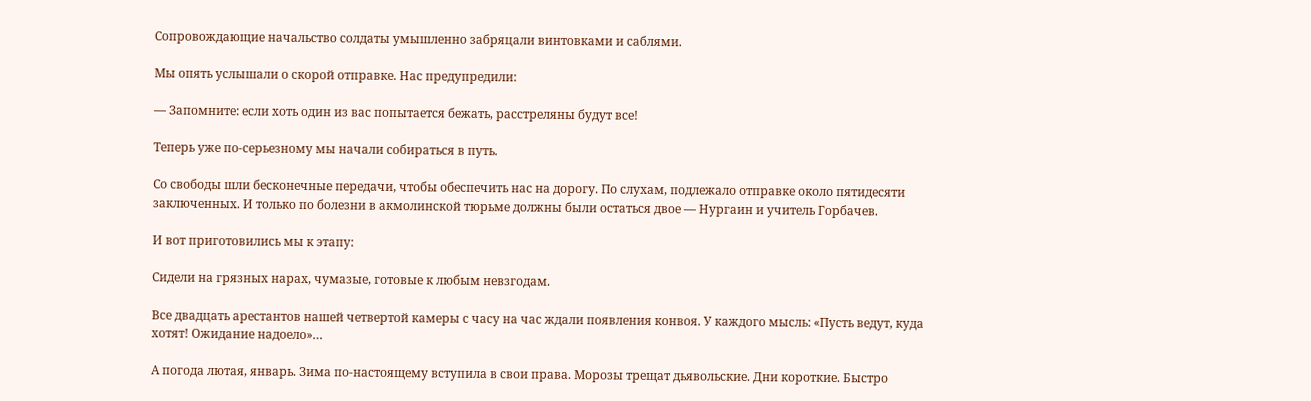Сопровождающие начальство солдаты умышленно забряцали винтовками и саблями.

Мы опять услышали о скорой отправке. Нас предупредили:

— Запомните: если хоть один из вас попытается бежать, расстреляны будут все!

Теперь уже по-серьезному мы начали собираться в путь.

Со свободы шли бесконечные передачи, чтобы обеспечить нас на дорогу. По слухам, подлежало отправке около пятидесяти заключенных. И только по болезни в акмолинской тюрьме должны были остаться двое — Нургаин и учитель Горбачев.

И вот приготовились мы к этапу:

Сидели на грязных нарах, чумазые, готовые к любым невзгодам.

Все двадцать арестантов нашей четвертой камеры с часу на час ждали появления конвоя. У каждого мысль: «Пусть ведут, куда хотят! Ожидание надоело»…

А погода лютая, январь. Зима по-настоящему вступила в свои права. Морозы трещат дьявольские. Дни короткие. Быстро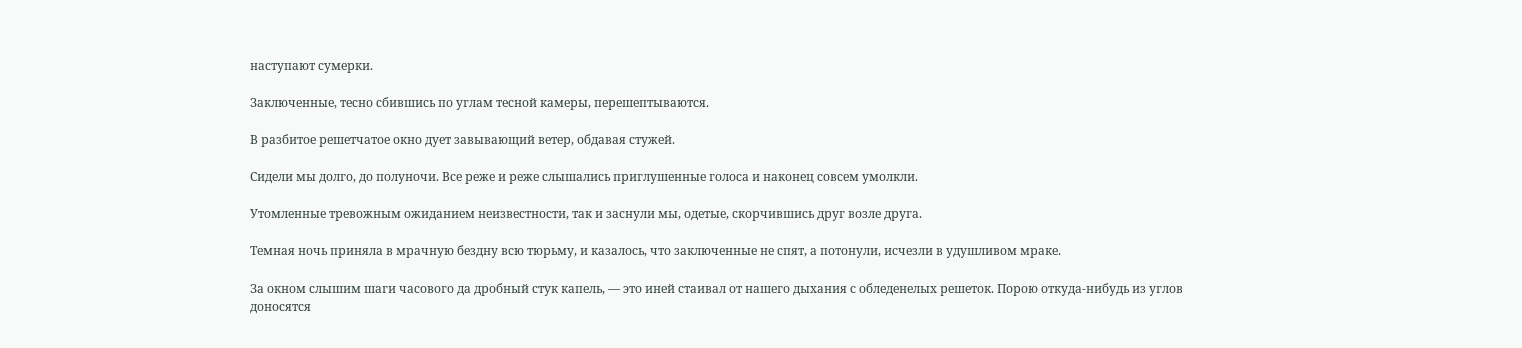наступают сумерки.

Заключенные, тесно сбившись по углам тесной камеры, перешептываются.

В разбитое решетчатое окно дует завывающий ветер, обдавая стужей.

Сидели мы долго, до полуночи. Все реже и реже слышались приглушенные голоса и наконец совсем умолкли.

Утомленные тревожным ожиданием неизвестности, так и заснули мы, одетые, скорчившись друг возле друга.

Темная ночь приняла в мрачную бездну всю тюрьму, и казалось, что заключенные не спят, а потонули, исчезли в удушливом мраке.

За окном слышим шаги часового да дробный стук капель, — это иней стаивал от нашего дыхания с обледенелых решеток. Порою откуда-нибудь из углов доносятся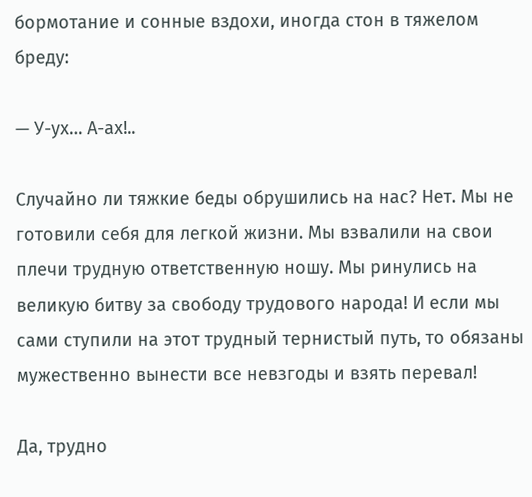бормотание и сонные вздохи, иногда стон в тяжелом бреду:

— У-ух… А-ах!..

Случайно ли тяжкие беды обрушились на нас? Нет. Мы не готовили себя для легкой жизни. Мы взвалили на свои плечи трудную ответственную ношу. Мы ринулись на великую битву за свободу трудового народа! И если мы сами ступили на этот трудный тернистый путь, то обязаны мужественно вынести все невзгоды и взять перевал!

Да, трудно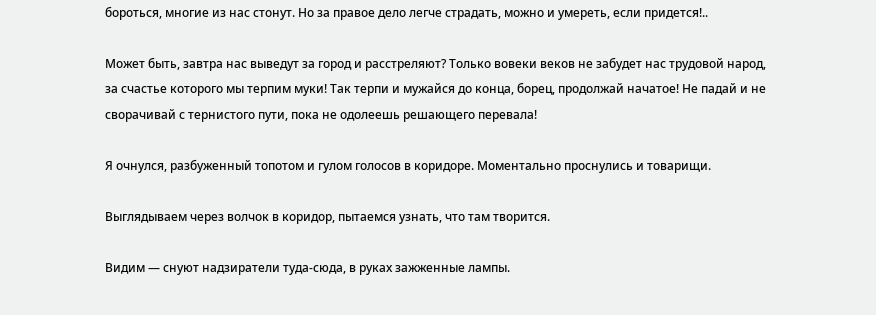бороться, многие из нас стонут. Но за правое дело легче страдать, можно и умереть, если придется!..

Может быть, завтра нас выведут за город и расстреляют? Только вовеки веков не забудет нас трудовой народ, за счастье которого мы терпим муки! Так терпи и мужайся до конца, борец, продолжай начатое! Не падай и не сворачивай с тернистого пути, пока не одолеешь решающего перевала!

Я очнулся, разбуженный топотом и гулом голосов в коридоре. Моментально проснулись и товарищи.

Выглядываем через волчок в коридор, пытаемся узнать, что там творится.

Видим — снуют надзиратели туда-сюда, в руках зажженные лампы.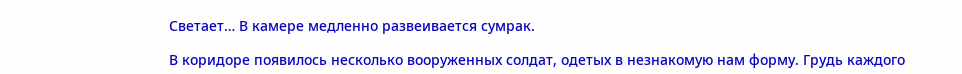Светает… В камере медленно развеивается сумрак.

В коридоре появилось несколько вооруженных солдат, одетых в незнакомую нам форму. Грудь каждого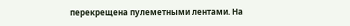перекрещена пулеметными лентами. На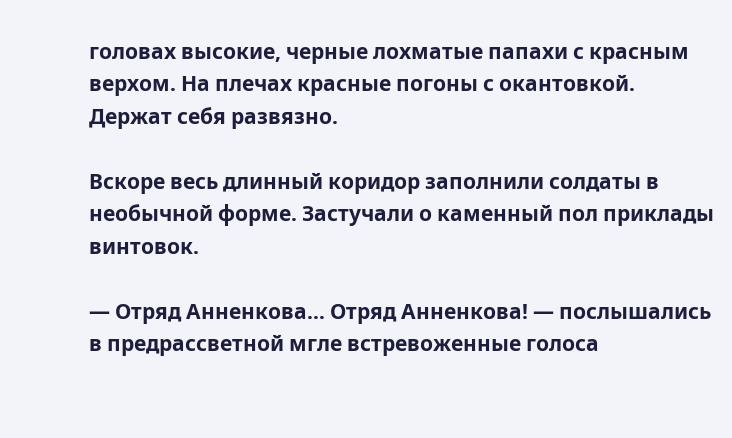головах высокие, черные лохматые папахи с красным верхом. На плечах красные погоны с окантовкой. Держат себя развязно.

Вскоре весь длинный коридор заполнили солдаты в необычной форме. Застучали о каменный пол приклады винтовок.

— Отряд Анненкова… Отряд Анненкова! — послышались в предрассветной мгле встревоженные голоса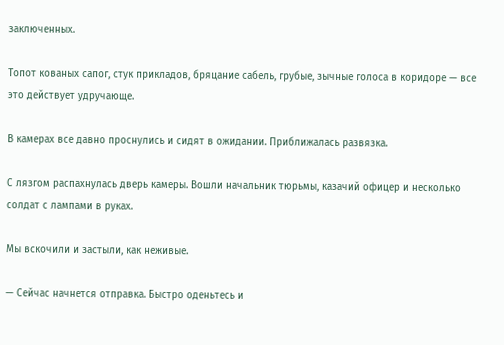заключенных.

Топот кованых сапог, стук прикладов, бряцание сабель, грубые, зычные голоса в коридоре — все это действует удручающе.

В камерах все давно проснулись и сидят в ожидании. Приближалась развязка.

С лязгом распахнулась дверь камеры. Вошли начальник тюрьмы, казачий офицер и несколько солдат с лампами в руках.

Мы вскочили и застыли, как неживые.

— Сейчас начнется отправка. Быстро оденьтесь и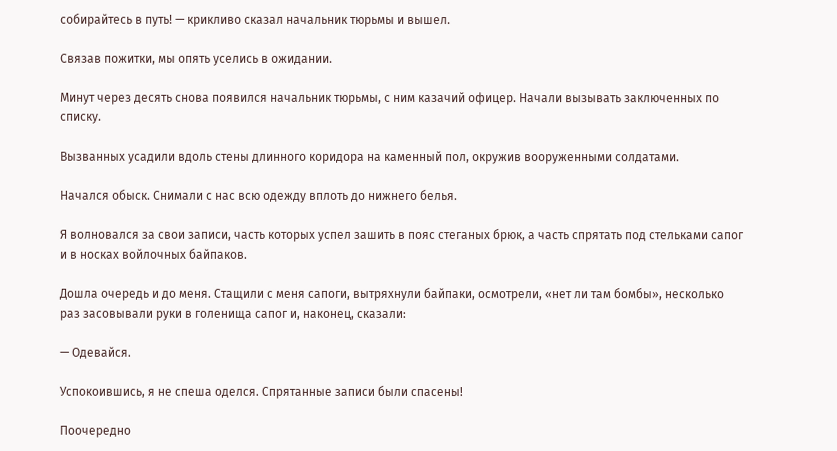собирайтесь в путь! — крикливо сказал начальник тюрьмы и вышел.

Связав пожитки, мы опять уселись в ожидании.

Минут через десять снова появился начальник тюрьмы, с ним казачий офицер. Начали вызывать заключенных по списку.

Вызванных усадили вдоль стены длинного коридора на каменный пол, окружив вооруженными солдатами.

Начался обыск. Снимали с нас всю одежду вплоть до нижнего белья.

Я волновался за свои записи, часть которых успел зашить в пояс стеганых брюк, а часть спрятать под стельками сапог и в носках войлочных байпаков.

Дошла очередь и до меня. Стащили с меня сапоги, вытряхнули байпаки, осмотрели, «нет ли там бомбы», несколько раз засовывали руки в голенища сапог и, наконец, сказали:

— Одевайся.

Успокоившись, я не спеша оделся. Спрятанные записи были спасены!

Поочередно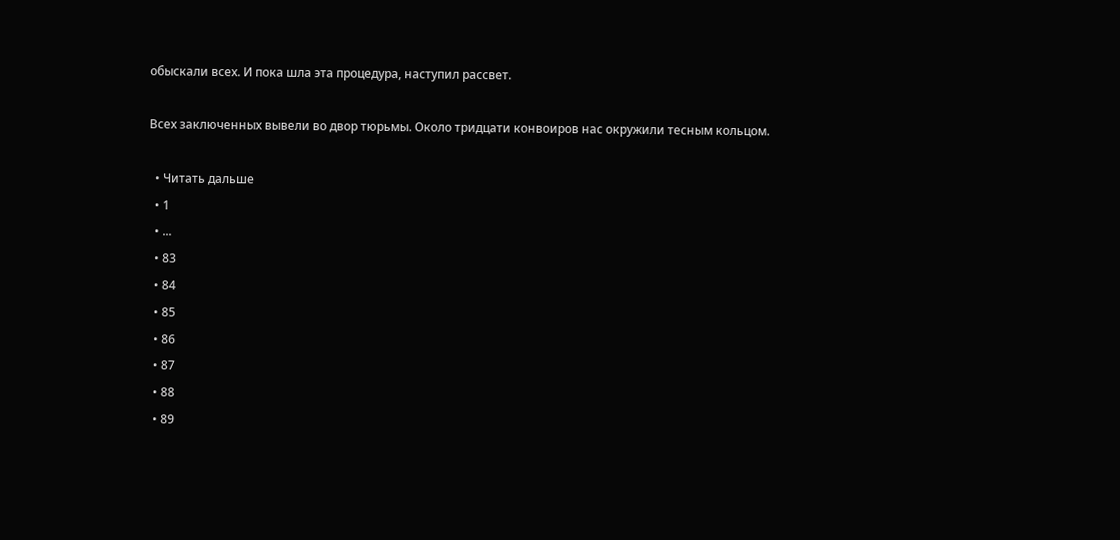обыскали всех. И пока шла эта процедура, наступил рассвет.

Всех заключенных вывели во двор тюрьмы. Около тридцати конвоиров нас окружили тесным кольцом.

  • Читать дальше
  • 1
  • ...
  • 83
  • 84
  • 85
  • 86
  • 87
  • 88
  • 89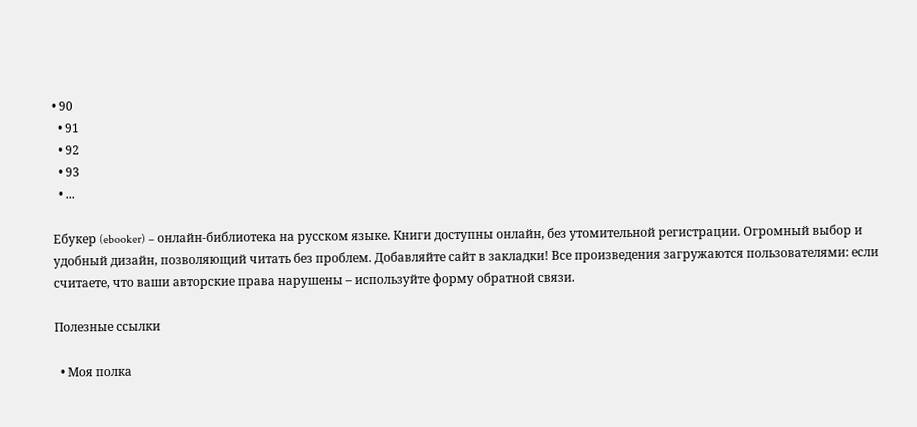• 90
  • 91
  • 92
  • 93
  • ...

Ебукер (ebooker) – онлайн-библиотека на русском языке. Книги доступны онлайн, без утомительной регистрации. Огромный выбор и удобный дизайн, позволяющий читать без проблем. Добавляйте сайт в закладки! Все произведения загружаются пользователями: если считаете, что ваши авторские права нарушены – используйте форму обратной связи.

Полезные ссылки

  • Моя полка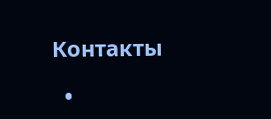Контакты

  •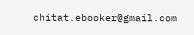chitat.ebooker@gmail.com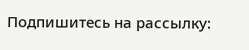Подпишитесь на рассылку: